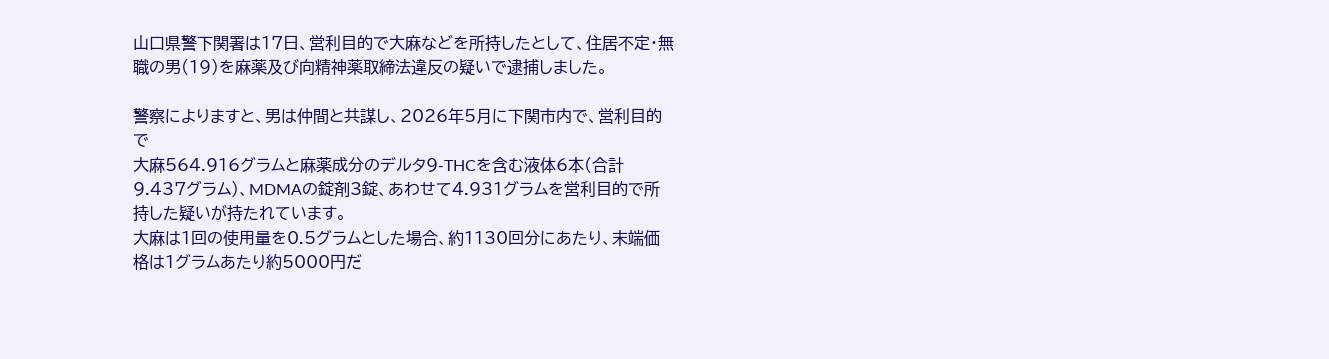山口県警下関署は17日、営利目的で大麻などを所持したとして、住居不定・無職の男(19)を麻薬及び向精神薬取締法違反の疑いで逮捕しました。

警察によりますと、男は仲間と共謀し、2026年5月に下関市内で、営利目的で
大麻564.916グラムと麻薬成分のデルタ9-THCを含む液体6本(合計9.437グラム)、MDMAの錠剤3錠、あわせて4.931グラムを営利目的で所持した疑いが持たれています。
大麻は1回の使用量を0.5グラムとした場合、約1130回分にあたり、末端価格は1グラムあたり約5000円だ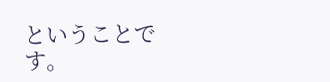ということです。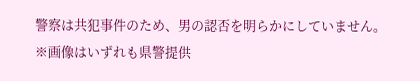警察は共犯事件のため、男の認否を明らかにしていません。
※画像はいずれも県警提供